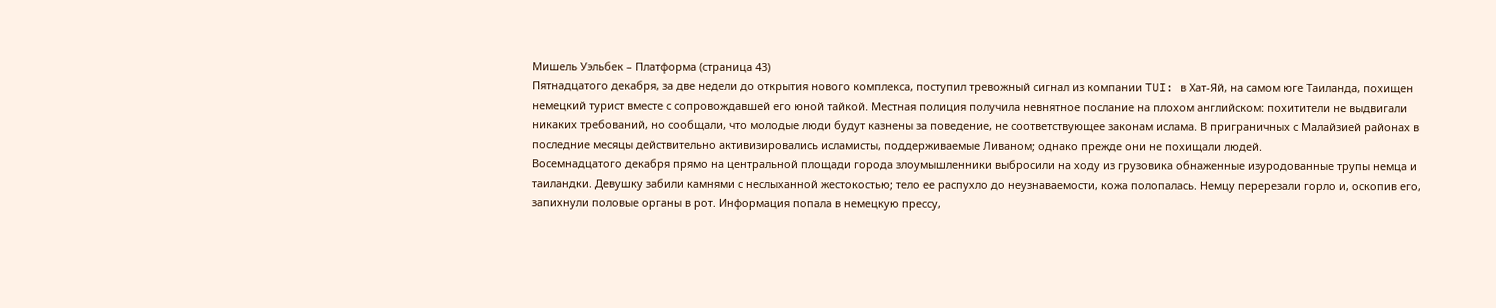Мишель Уэльбек – Платформа (страница 43)
Пятнадцатого декабря, за две недели до открытия нового комплекса, поступил тревожный сигнал из компании TUI: в Хат-Яй, на самом юге Таиланда, похищен немецкий турист вместе с сопровождавшей его юной тайкой. Местная полиция получила невнятное послание на плохом английском: похитители не выдвигали никаких требований, но сообщали, что молодые люди будут казнены за поведение, не соответствующее законам ислама. В приграничных с Малайзией районах в последние месяцы действительно активизировались исламисты, поддерживаемые Ливаном; однако прежде они не похищали людей.
Восемнадцатого декабря прямо на центральной площади города злоумышленники выбросили на ходу из грузовика обнаженные изуродованные трупы немца и таиландки. Девушку забили камнями с неслыханной жестокостью; тело ее распухло до неузнаваемости, кожа полопалась. Немцу перерезали горло и, оскопив его, запихнули половые органы в рот. Информация попала в немецкую прессу,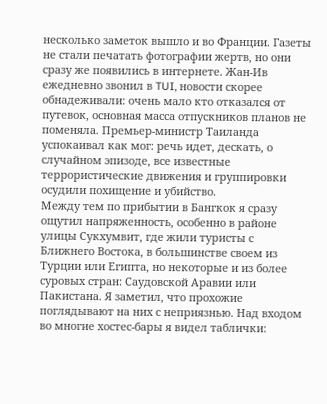несколько заметок вышло и во Франции. Газеты не стали печатать фотографии жертв, но они сразу же появились в интернете. Жан-Ив ежедневно звонил в TUI, новости скорее обнадеживали: очень мало кто отказался от путевок, основная масса отпускников планов не поменяла. Премьер-министр Таиланда успокаивал как мог: речь идет, дескать, о случайном эпизоде, все известные террористические движения и группировки осудили похищение и убийство.
Между тем по прибытии в Бангкок я сразу ощутил напряженность, особенно в районе улицы Сукхумвит, где жили туристы с Ближнего Востока, в большинстве своем из Турции или Египта, но некоторые и из более суровых стран: Саудовской Аравии или Пакистана. Я заметил, что прохожие поглядывают на них с неприязнью. Над входом во многие хостес-бары я видел таблички: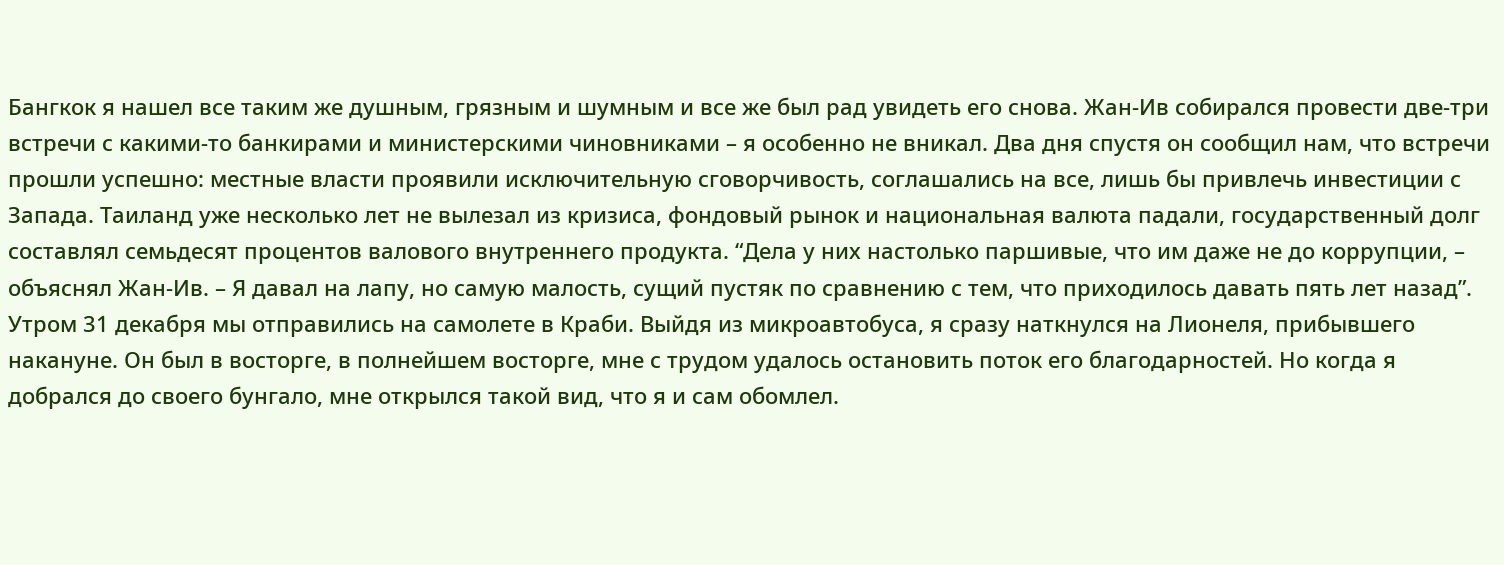Бангкок я нашел все таким же душным, грязным и шумным и все же был рад увидеть его снова. Жан-Ив собирался провести две-три встречи с какими-то банкирами и министерскими чиновниками – я особенно не вникал. Два дня спустя он сообщил нам, что встречи прошли успешно: местные власти проявили исключительную сговорчивость, соглашались на все, лишь бы привлечь инвестиции с Запада. Таиланд уже несколько лет не вылезал из кризиса, фондовый рынок и национальная валюта падали, государственный долг составлял семьдесят процентов валового внутреннего продукта. “Дела у них настолько паршивые, что им даже не до коррупции, – объяснял Жан-Ив. – Я давал на лапу, но самую малость, сущий пустяк по сравнению с тем, что приходилось давать пять лет назад”.
Утром 31 декабря мы отправились на самолете в Краби. Выйдя из микроавтобуса, я сразу наткнулся на Лионеля, прибывшего накануне. Он был в восторге, в полнейшем восторге, мне с трудом удалось остановить поток его благодарностей. Но когда я добрался до своего бунгало, мне открылся такой вид, что я и сам обомлел.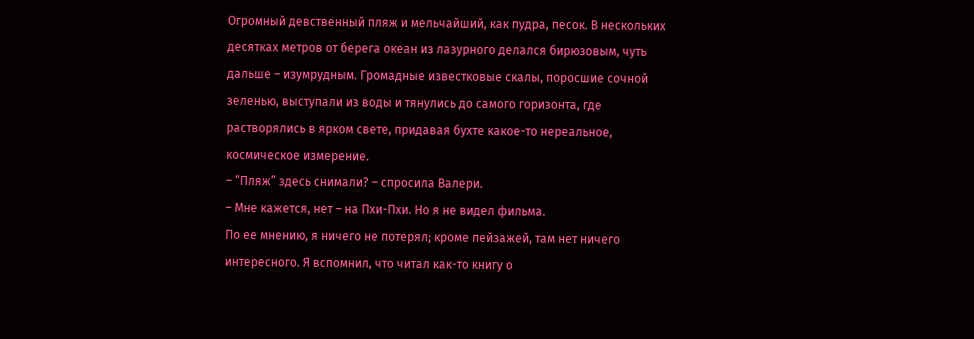Огромный девственный пляж и мельчайший, как пудра, песок. В нескольких десятках метров от берега океан из лазурного делался бирюзовым, чуть дальше – изумрудным. Громадные известковые скалы, поросшие сочной зеленью, выступали из воды и тянулись до самого горизонта, где растворялись в ярком свете, придавая бухте какое-то нереальное, космическое измерение.
– “Пляж” здесь снимали? – спросила Валери.
– Мне кажется, нет – на Пхи-Пхи. Но я не видел фильма.
По ее мнению, я ничего не потерял; кроме пейзажей, там нет ничего интересного. Я вспомнил, что читал как-то книгу о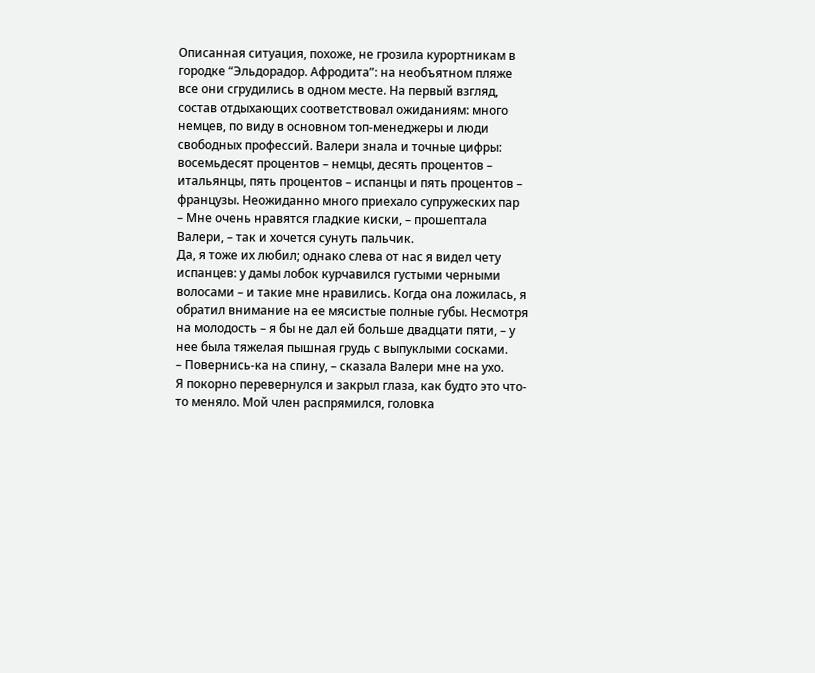Описанная ситуация, похоже, не грозила курортникам в городке “Эльдорадор. Афродита”: на необъятном пляже все они сгрудились в одном месте. На первый взгляд, состав отдыхающих соответствовал ожиданиям: много немцев, по виду в основном топ-менеджеры и люди свободных профессий. Валери знала и точные цифры: восемьдесят процентов – немцы, десять процентов – итальянцы, пять процентов – испанцы и пять процентов – французы. Неожиданно много приехало супружеских пар
– Мне очень нравятся гладкие киски, – прошептала Валери, – так и хочется сунуть пальчик.
Да, я тоже их любил; однако слева от нас я видел чету испанцев: у дамы лобок курчавился густыми черными волосами – и такие мне нравились. Когда она ложилась, я обратил внимание на ее мясистые полные губы. Несмотря на молодость – я бы не дал ей больше двадцати пяти, – у нее была тяжелая пышная грудь с выпуклыми сосками.
– Повернись-ка на спину, – сказала Валери мне на ухо.
Я покорно перевернулся и закрыл глаза, как будто это что-то меняло. Мой член распрямился, головка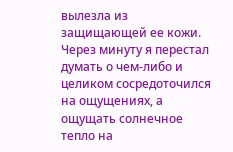вылезла из защищающей ее кожи. Через минуту я перестал думать о чем-либо и целиком сосредоточился на ощущениях, а ощущать солнечное тепло на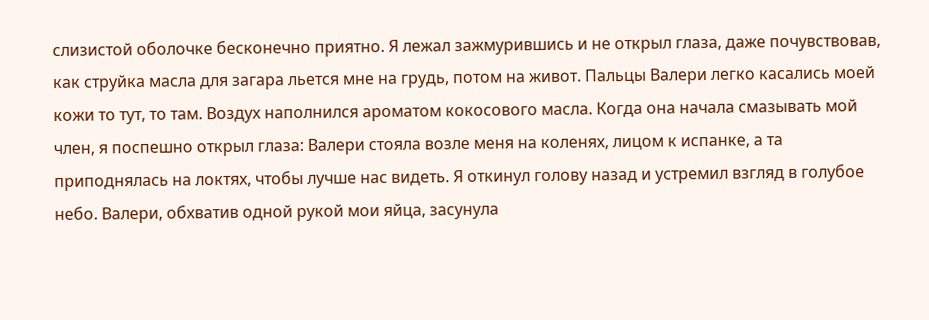слизистой оболочке бесконечно приятно. Я лежал зажмурившись и не открыл глаза, даже почувствовав, как струйка масла для загара льется мне на грудь, потом на живот. Пальцы Валери легко касались моей кожи то тут, то там. Воздух наполнился ароматом кокосового масла. Когда она начала смазывать мой член, я поспешно открыл глаза: Валери стояла возле меня на коленях, лицом к испанке, а та приподнялась на локтях, чтобы лучше нас видеть. Я откинул голову назад и устремил взгляд в голубое небо. Валери, обхватив одной рукой мои яйца, засунула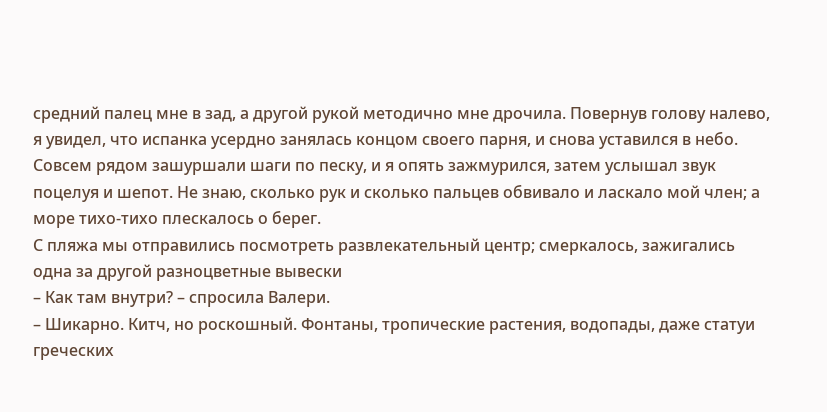средний палец мне в зад, а другой рукой методично мне дрочила. Повернув голову налево, я увидел, что испанка усердно занялась концом своего парня, и снова уставился в небо. Совсем рядом зашуршали шаги по песку, и я опять зажмурился, затем услышал звук поцелуя и шепот. Не знаю, сколько рук и сколько пальцев обвивало и ласкало мой член; а море тихо-тихо плескалось о берег.
С пляжа мы отправились посмотреть развлекательный центр; смеркалось, зажигались одна за другой разноцветные вывески
– Как там внутри? – спросила Валери.
– Шикарно. Китч, но роскошный. Фонтаны, тропические растения, водопады, даже статуи греческих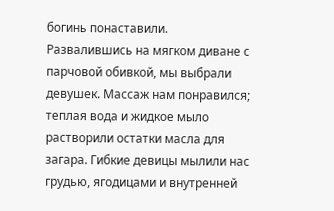богинь понаставили.
Развалившись на мягком диване с парчовой обивкой, мы выбрали девушек. Массаж нам понравился; теплая вода и жидкое мыло растворили остатки масла для загара. Гибкие девицы мылили нас грудью, ягодицами и внутренней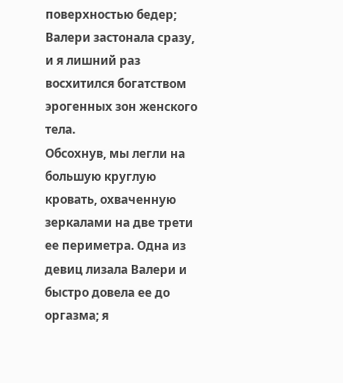поверхностью бедер; Валери застонала сразу, и я лишний раз восхитился богатством эрогенных зон женского тела.
Обсохнув, мы легли на большую круглую кровать, охваченную зеркалами на две трети ее периметра. Одна из девиц лизала Валери и быстро довела ее до оргазма; я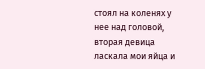стоял на коленях у нее над головой, вторая девица ласкала мои яйца и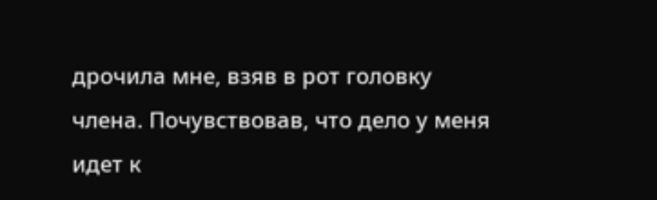дрочила мне, взяв в рот головку члена. Почувствовав, что дело у меня идет к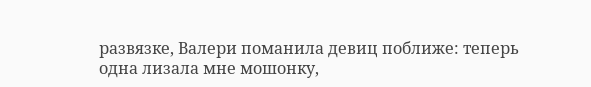развязке, Валери поманила девиц поближе: теперь одна лизала мне мошонку,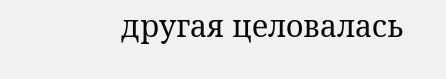другая целовалась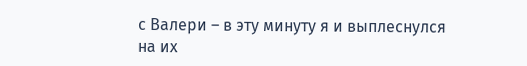с Валери – в эту минуту я и выплеснулся на их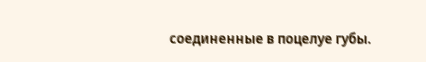соединенные в поцелуе губы.